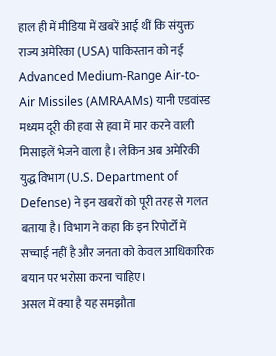हाल ही में मीडिया में खबरें आई थीं कि संयुक्त राज्य अमेरिका (USA) पाकिस्तान को नई Advanced Medium-Range Air-to-Air Missiles (AMRAAMs) यानी एडवांस्ड मध्यम दूरी की हवा से हवा में मार करने वाली मिसाइलें भेजने वाला है। लेकिन अब अमेरिकी युद्ध विभाग (U.S. Department of Defense) ने इन खबरों को पूरी तरह से गलत बताया है। विभाग ने कहा कि इन रिपोर्टों में सच्चाई नहीं है और जनता को केवल आधिकारिक बयान पर भरोसा करना चाहिए।
असल में क्या है यह समझौता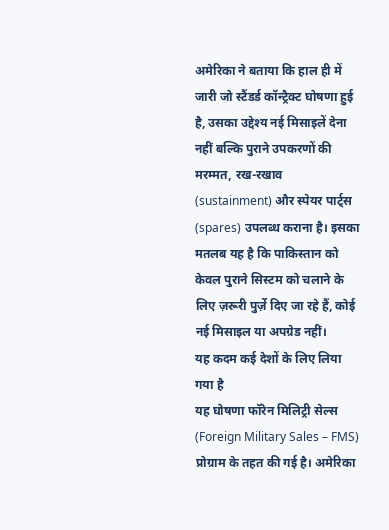अमेरिका ने बताया कि हाल ही में जारी जो स्टैंडर्ड कॉन्ट्रैक्ट घोषणा हुई है, उसका उद्देश्य नई मिसाइलें देना नहीं बल्कि पुराने उपकरणों की मरम्मत, रख-रखाव (sustainment) और स्पेयर पार्ट्स (spares) उपलब्ध कराना है। इसका मतलब यह है कि पाकिस्तान को केवल पुराने सिस्टम को चलाने के लिए ज़रूरी पुर्ज़े दिए जा रहे हैं, कोई नई मिसाइल या अपग्रेड नहीं।
यह कदम कई देशों के लिए लिया गया है
यह घोषणा फॉरेन मिलिट्री सेल्स (Foreign Military Sales – FMS) प्रोग्राम के तहत की गई है। अमेरिका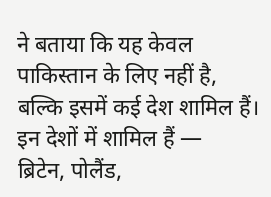ने बताया कि यह केवल पाकिस्तान के लिए नहीं है, बल्कि इसमें कई देश शामिल हैं।
इन देशों में शामिल हैं —
ब्रिटेन, पोलैंड,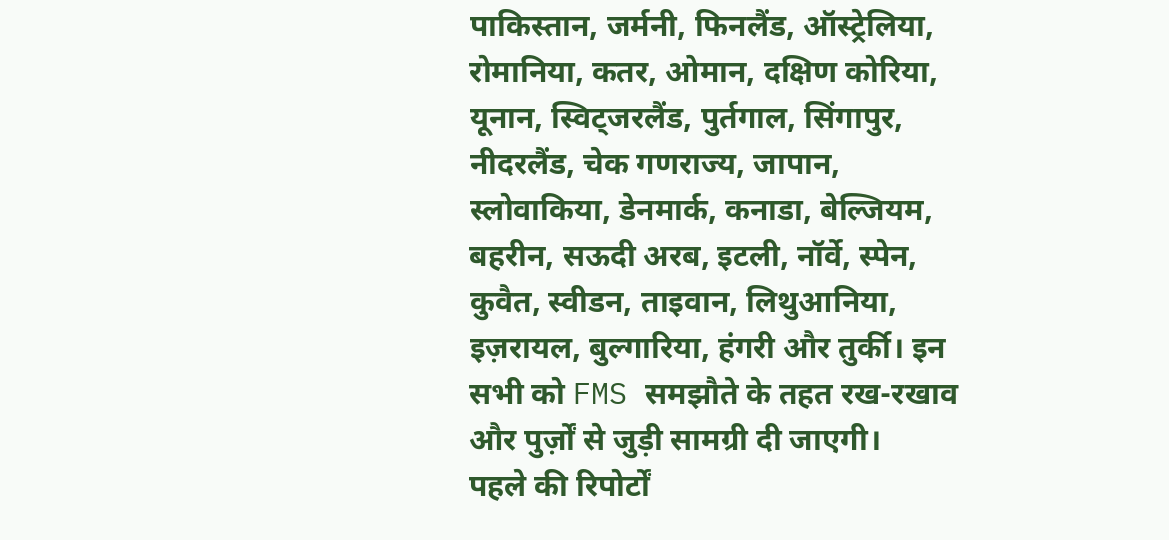पाकिस्तान, जर्मनी, फिनलैंड, ऑस्ट्रेलिया, रोमानिया, कतर, ओमान, दक्षिण कोरिया, यूनान, स्विट्जरलैंड, पुर्तगाल, सिंगापुर, नीदरलैंड, चेक गणराज्य, जापान, स्लोवाकिया, डेनमार्क, कनाडा, बेल्जियम, बहरीन, सऊदी अरब, इटली, नॉर्वे, स्पेन, कुवैत, स्वीडन, ताइवान, लिथुआनिया, इज़रायल, बुल्गारिया, हंगरी और तुर्की। इन सभी को FMS समझौते के तहत रख-रखाव और पुर्ज़ों से जुड़ी सामग्री दी जाएगी।
पहले की रिपोर्टों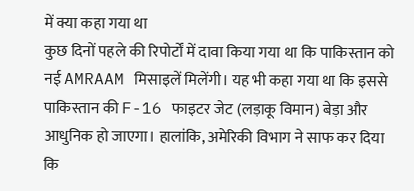में क्या कहा गया था
कुछ दिनों पहले की रिपोर्टों में दावा किया गया था कि पाकिस्तान को नई AMRAAM मिसाइलें मिलेंगी। यह भी कहा गया था कि इससे पाकिस्तान की F-16 फाइटर जेट (लड़ाकू विमान) बेड़ा और आधुनिक हो जाएगा। हालांकि, अमेरिकी विभाग ने साफ कर दिया कि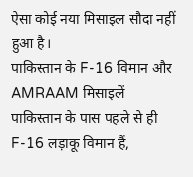ऐसा कोई नया मिसाइल सौदा नहीं हुआ है।
पाकिस्तान के F-16 विमान और AMRAAM मिसाइलें
पाकिस्तान के पास पहले से ही F-16 लड़ाकू विमान हैं,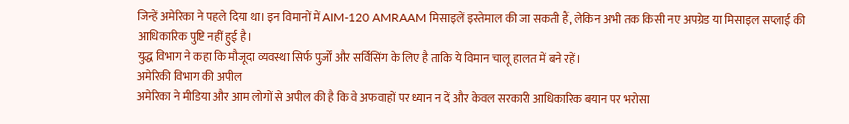जिन्हें अमेरिका ने पहले दिया था। इन विमानों में AIM-120 AMRAAM मिसाइलें इस्तेमाल की जा सकती हैं, लेकिन अभी तक किसी नए अपग्रेड या मिसाइल सप्लाई की आधिकारिक पुष्टि नहीं हुई है।
युद्ध विभाग ने कहा कि मौजूदा व्यवस्था सिर्फ पुर्ज़ों और सर्विसिंग के लिए है ताकि ये विमान चालू हालत में बने रहें।
अमेरिकी विभाग की अपील
अमेरिका ने मीडिया और आम लोगों से अपील की है कि वे अफवाहों पर ध्यान न दें और केवल सरकारी आधिकारिक बयान पर भरोसा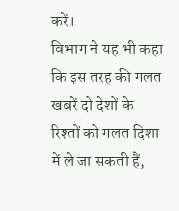करें।
विभाग ने यह भी कहा कि इस तरह की गलत खबरें दो देशों के रिश्तों को गलत दिशा में ले जा सकती हैं,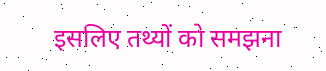इसलिए तथ्यों को समझना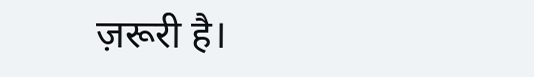ज़रूरी है।